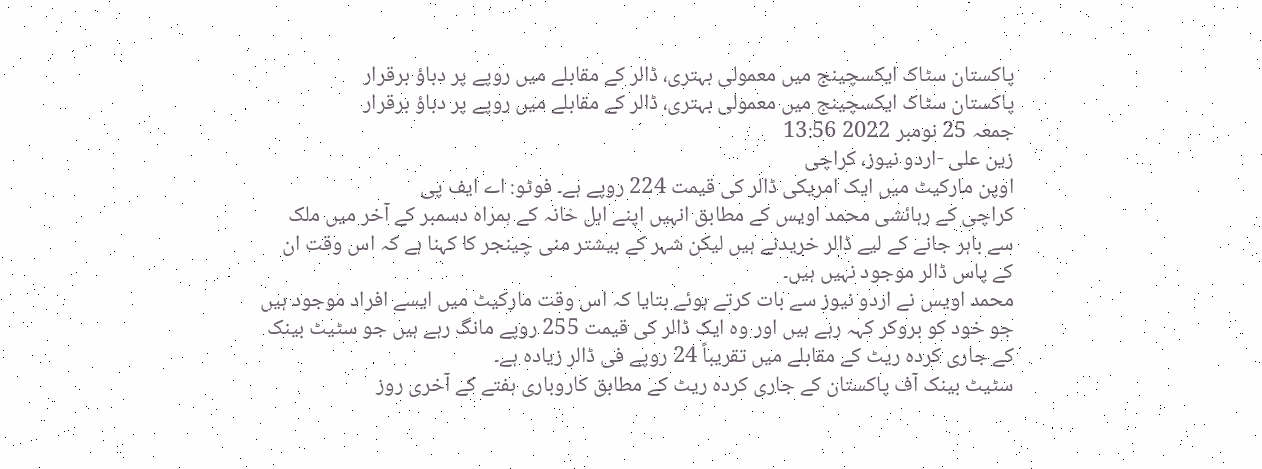پاکستان سٹاک ایکسچینج میں معمولی بہتری، ڈالر کے مقابلے میں روپے پر دباؤ برقرار
پاکستان سٹاک ایکسچینج میں معمولی بہتری، ڈالر کے مقابلے میں روپے پر دباؤ برقرار
جمعہ 25 نومبر 2022 13:56
زین علی -اردو نیوز، کراچی
اوپن مارکیٹ میں ایک امریکی ڈالر کی قیمت 224 روپے ہے۔ فوٹو: اے ایف پی
کراچی کے رہائشی محمد اویس کے مطابق انہیں اپنے اہل خانہ کے ہمراہ دسمبر کے آخر میں ملک سے باہر جانے کے لیے ڈالر خریدنے ہیں لیکن شہر کے بیشتر منی چینجر کا کہنا ہے کہ اس وقت ان کے پاس ڈالر موجود نہیں ہیں۔
محمد اویس نے اردو نیوز سے بات کرتے ہوئے بتایا کہ اس وقت مارکیٹ میں ایسے افراد موجود ہیں جو خود کو بروکر کہہ رہے ہیں اور وہ ایک ڈالر کی قیمت 255 روپے مانگ رہے ہیں جو سٹیٹ بینک کے جاری کردہ ریٹ کے مقابلے میں تقریباً 24 روپے فی ڈالر زیادہ ہے۔
سٹیٹ بینک آف پاکستان کے جاری کردہ ریٹ کے مطابق کاروباری ہفتے کے آخری روز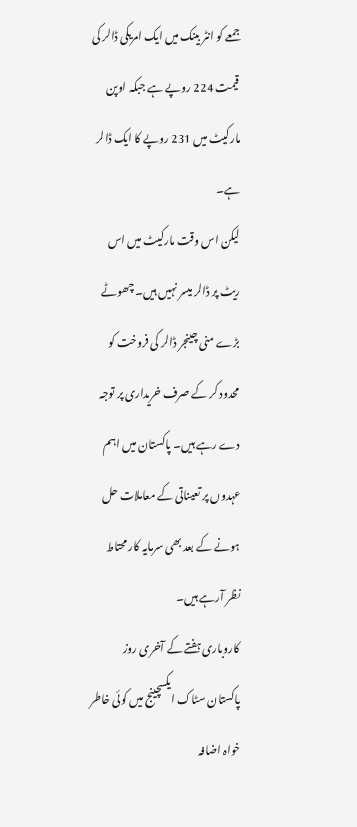جمعے کو انٹر بینک میں ایک امریکی ڈالر کی قیمت 224 روپے ہے جبکہ اوپن مارکیٹ میں 231 روپے کا ایک ڈالر ہے۔
لیکن اس وقت مارکیٹ میں اس ریٹ پر ڈالر میسر نہیں ہیں۔ چھوٹے بڑے منی چینجر ڈالر کی فروخت کو محدود کر کے صرف خریداری پر توجہ دے رہے ہیں۔ پاکستان میں اہم عہدوں پر تعیناتی کے معاملات حل ہونے کے بعد بھی سرمایہ کار محتاط نظر آرہے ہیں۔
کاروباری ہفتے کے آخری روز پاکستان سٹاک ایکسچینج میں کوئی خاطر خواہ اضافہ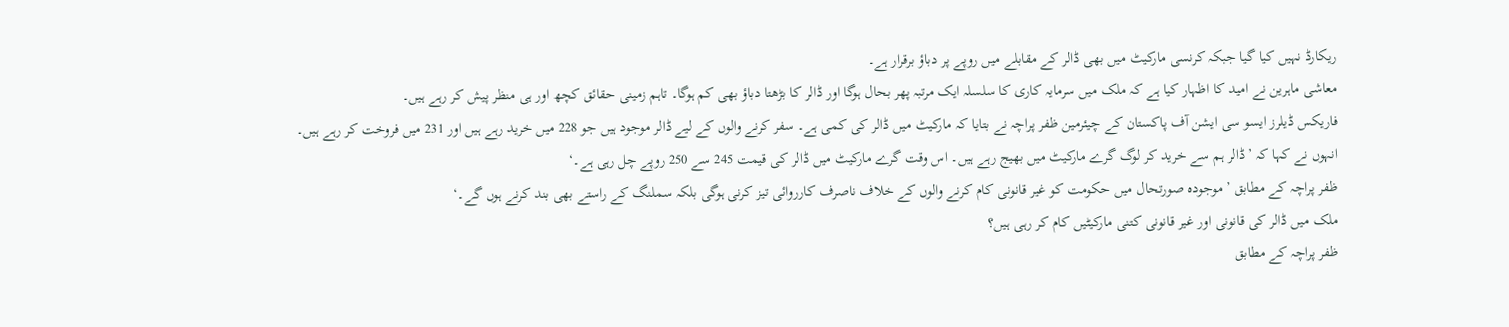ریکارڈ نہیں کیا گیا جبکہ کرنسی مارکیٹ میں بھی ڈالر کے مقابلے میں روپے پر دباؤ برقرار ہے۔
معاشی ماہرین نے امید کا اظہار کیا ہے کہ ملک میں سرمایہ کاری کا سلسلہ ایک مرتبہ پھر بحال ہوگا اور ڈالر کا بڑھتا دباؤ بھی کم ہوگا۔ تاہم زمینی حقائق کچھ اور ہی منظر پیش کر رہے ہیں۔
فاریکس ڈیلرز ایسو سی ایشن آف پاکستان کے چیئرمین ظفر پراچہ نے بتایا کہ مارکیٹ میں ڈالر کی کمی ہے۔ سفر کرنے والوں کے لیے ڈالر موجود ہیں جو 228 میں خرید رہے ہیں اور 231 میں فروخت کر رہے ہیں۔
انہوں نے کہا کہ ’ڈالر ہم سے خرید کر لوگ گرے مارکیٹ میں بھیج رہے ہیں۔ اس وقت گرے مارکیٹ میں ڈالر کی قیمت 245 سے 250 روپے چل رہی ہے۔‘
ظفر پراچہ کے مطابق ’موجودہ صورتحال میں حکومت کو غیر قانونی کام کرنے والوں کے خلاف ناصرف کارروائی تیز کرنی ہوگی بلکہ سملنگ کے راستے بھی بند کرنے ہوں گے۔‘
ملک میں ڈالر کی قانونی اور غیر قانونی کتنی مارکیٹیں کام کر رہی ہیں؟
ظفر پراچہ کے مطابق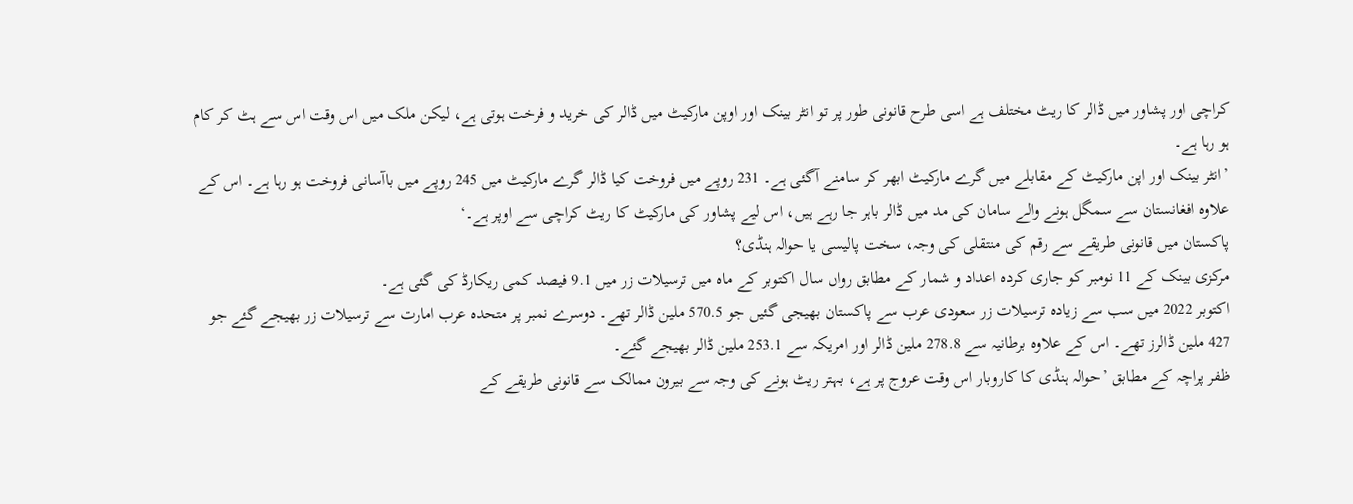کراچی اور پشاور میں ڈالر کا ریٹ مختلف ہے اسی طرح قانونی طور پر تو انٹر بینک اور اوپن مارکیٹ میں ڈالر کی خرید و فرخت ہوتی ہے، لیکن ملک میں اس وقت اس سے ہٹ کر کام ہو رہا ہے۔
’انٹر بینک اور اپن مارکیٹ کے مقابلے میں گرے مارکیٹ ابھر کر سامنے آگئی ہے۔ 231 روپے میں فروخت کیا ڈالر گرے مارکیٹ میں 245 روپے میں باآسانی فروخت ہو رہا ہے۔ اس کے علاوہ افغانستان سے سمگل ہونے والے سامان کی مد میں ڈالر باہر جا رہے ہیں، اس لیے پشاور کی مارکیٹ کا ریٹ کراچی سے اوپر ہے۔‘
پاکستان میں قانونی طریقے سے رقم کی منتقلی کی وجہ، سخت پالیسی یا حوالہ ہنڈی؟
مرکزی بینک کے 11 نومبر کو جاری کردہ اعداد و شمار کے مطابق رواں سال اکتوبر کے ماہ میں ترسیلات زر میں 9.1 فیصد کمی ریکارڈ کی گئی ہے۔
اکتوبر 2022 میں سب سے زیادہ ترسیلات زر سعودی عرب سے پاکستان بھیجی گئیں جو 570.5 ملین ڈالر تھے۔ دوسرے نمبر پر متحدہ عرب امارت سے ترسیلات زر بھیجے گئے جو 427 ملین ڈالرز تھے۔ اس کے علاوہ برطانیہ سے 278.8 ملین ڈالر اور امریکہ سے 253.1 ملین ڈالر بھیجے گئے۔
ظفر پراچہ کے مطابق ’حوالہ ہنڈی کا کاروبار اس وقت عروج پر ہے، بہتر ریٹ ہونے کی وجہ سے بیرون ممالک سے قانونی طریقے کے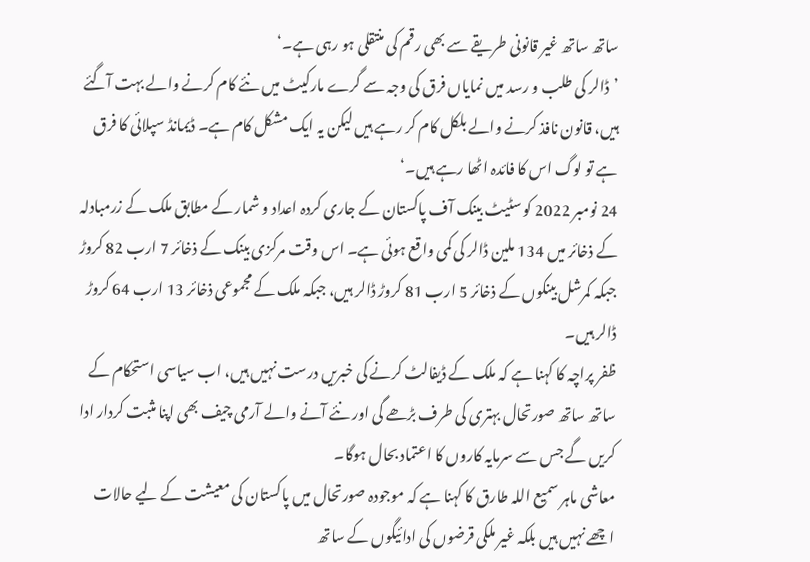ساتھ ساتھ غیر قانونی طریقے سے بھی رقم کی منتقلی ہو رہی ہے۔‘
’ڈالر کی طلب و رسد میں نمایاں فرق کی وجہ سے گرے مارکیٹ میں نئے کام کرنے والے بہت آگئے ہیں، قانون نافذ کرنے والے بلکل کام کر رہے ہیں لیکن یہ ایک مشکل کام ہے۔ ڈیمانڈ سپلائی کا فرق ہے تو لوگ اس کا فائدہ اٹھا رہے ہیں۔‘
24 نومبر 2022 کو سٹیٹ بینک آف پاکستان کے جاری کردہ اعداد و شمار کے مطابق ملک کے زرمبادلہ کے ذخائر میں 134 ملین ڈالر کی کمی واقع ہوئی ہے۔ اس وقت مرکزی بینک کے ذخائر 7 ارب 82 کروڑ جبکہ کمرشل بینکوں کے ذخائر 5 ارب 81 کروڑ ڈالر ہیں، جبکہ ملک کے مجموعی ذخائر 13 ارب 64 کروڑ ڈالر ہیں۔
ظفر پراچہ کا کہنا ہے کہ ملک کے ڈیفالٹ کرنے کی خبریں درست نہیں ہیں، اب سیاسی استحکام کے ساتھ ساتھ صورتحال بہتری کی طرف بڑھے گی اور نئے آنے والے آرمی چیف بھی اپنا مثبت کردار ادا کریں گے جس سے سرمایہ کاروں کا اعتماد بحال ہوگا۔
معاشی ماہر سمیع اللہ طارق کا کہنا ہے کہ موجودہ صورتحال میں پاکستان کی معیشت کے لیے حالات اچھے نہیں ہیں بلکہ غیر ملکی قرضوں کی ادائیگوں کے ساتھ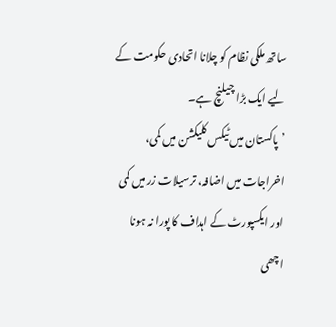ساتھ ملکی نظام کو چلانا اتحادی حکومت کے لیے ایک بڑا چیلنچ ہے۔
’پاکستان میں ٹیکس کلیکشن میں کمی، اخراجات میں اضافہ، ترسیلات زر میں کمی اور ایکسپورٹ کے اہداف کا پورا نہ ہونا اچھی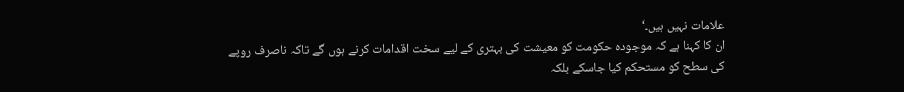علامات نہیں ہیں۔‘
ان کا کہنا ہے کہ موجودہ حکومت کو معیشت کی بہتری کے لیے سخت اقدامات کرنے ہوں گے تاکہ ناصرف روپے کی سطح کو مستحکم کیا جاسکے بلکہ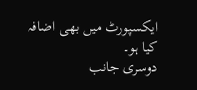ایکسپورٹ میں بھی اضافہ کیا ہو۔
دوسری جانب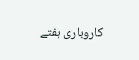کاروباری ہفتے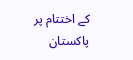کے اختتام پر پاکستان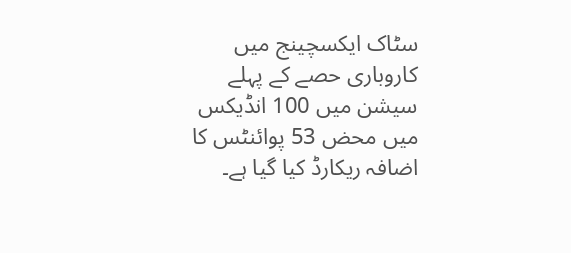سٹاک ایکسچینج میں کاروباری حصے کے پہلے سیشن میں 100 انڈیکس میں محض 53 پوائنٹس کا اضافہ ریکارڈ کیا گیا ہے۔